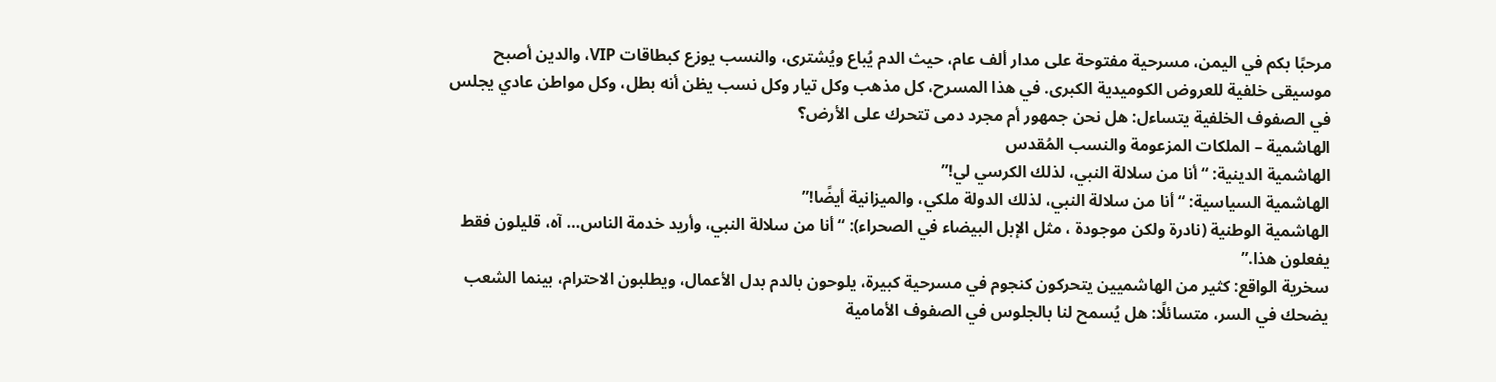مرحبًا بكم في اليمن، مسرحية مفتوحة على مدار ألف عام، حيث الدم يُباع ويُشترى، والنسب يوزع كبطاقات VIP، والدين أصبح موسيقى خلفية للعروض الكوميدية الكبرى. في هذا المسرح، كل مذهب وكل تيار وكل نسب يظن أنه بطل، وكل مواطن عادي يجلس في الصفوف الخلفية يتساءل: هل نحن جمهور أم مجرد دمى تتحرك على الأرض؟
الهاشمية – الملكات المزعومة والنسب المُقدس
الهاشمية الدينية: “أنا من سلالة النبي، لذلك الكرسي لي!”
الهاشمية السياسية: “أنا من سلالة النبي، لذلك الدولة ملكي، والميزانية أيضًا!”
الهاشمية الوطنية (نادرة ولكن موجودة ، مثل الإبل البيضاء في الصحراء): “أنا من سلالة النبي، وأريد خدمة الناس… آه، قليلون فقط يفعلون هذا.”
سخرية الواقع: كثير من الهاشميين يتحركون كنجوم في مسرحية كبيرة، يلوحون بالدم بدل الأعمال، ويطلبون الاحترام، بينما الشعب يضحك في السر، متسائلًا: هل يُسمح لنا بالجلوس في الصفوف الأمامية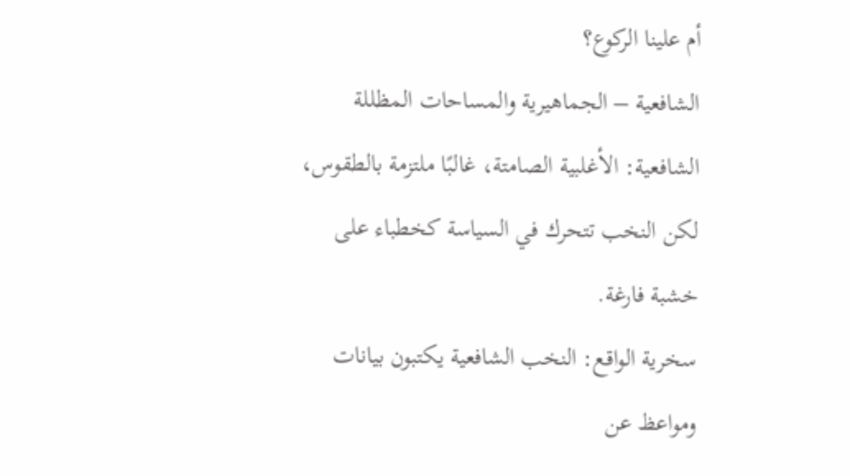أم علينا الركوع؟
الشافعية – الجماهيرية والمساحات المظللة
الشافعية: الأغلبية الصامتة، غالبًا ملتزمة بالطقوس، لكن النخب تتحرك في السياسة كخطباء على خشبة فارغة.
سخرية الواقع: النخب الشافعية يكتبون بيانات ومواعظ عن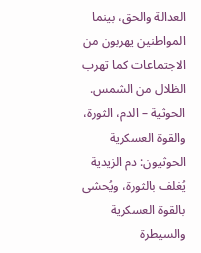العدالة والحق، بينما المواطنين يهربون من الاجتماعات كما تهرب الظلال من الشمس.
الحوثية – الدم، الثورة، والقوة العسكرية
الحوثيون: دم الزيدية يُغلف بالثورة، ويُحشى بالقوة العسكرية والسيطرة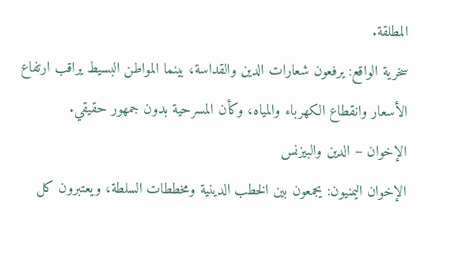المطلقة.
سخرية الواقع: يرفعون شعارات الدين والقداسة، بينما المواطن البسيط يراقب ارتفاع الأسعار وانقطاع الكهرباء والمياه، وكأن المسرحية بدون جمهور حقيقي.
الإخوان – الدين والبيزنس
الإخوان اليمنيون: يجمعون بين الخطب الدينية ومخططات السلطة، ويعتبرون كل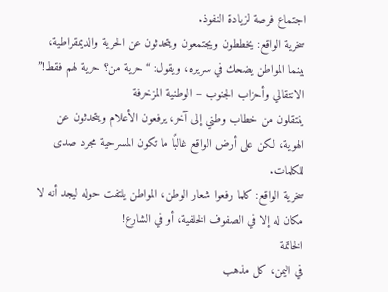اجتماع فرصة لزيادة النفوذ.
سخرية الواقع: يخططون ويجتمعون ويتحدثون عن الحرية والديمقراطية، بينما المواطن يضحك في سريره، ويقول: “حرية من؟ حرية لهم فقط!”
الانتقالي وأحزاب الجنوب – الوطنية المزخرفة
ينتقلون من خطاب وطني إلى آخر، يرفعون الأعلام ويتحدثون عن الهوية، لكن على أرض الواقع غالبًا ما تكون المسرحية مجرد صدى للكلمات.
سخرية الواقع: كلما رفعوا شعار الوطن، المواطن يلتفت حوله ليجد أنه لا مكان له إلا في الصفوف الخلفية، أو في الشارع!
الخاتمة
في اليمن، كل مذهب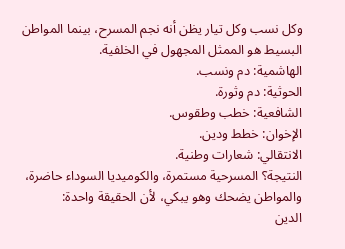وكل نسب وكل تيار يظن أنه نجم المسرح، بينما المواطن البسيط هو الممثل المجهول في الخلفية.
الهاشمية: دم ونسب.
الحوثية: دم وثورة.
الشافعية: خطب وطقوس.
الإخوان: خطط ودين.
الانتقالي: شعارات وطنية.
النتيجة؟ المسرحية مستمرة، والكوميديا السوداء حاضرة، والمواطن يضحك وهو يبكي، لأن الحقيقة واحدة:
الدين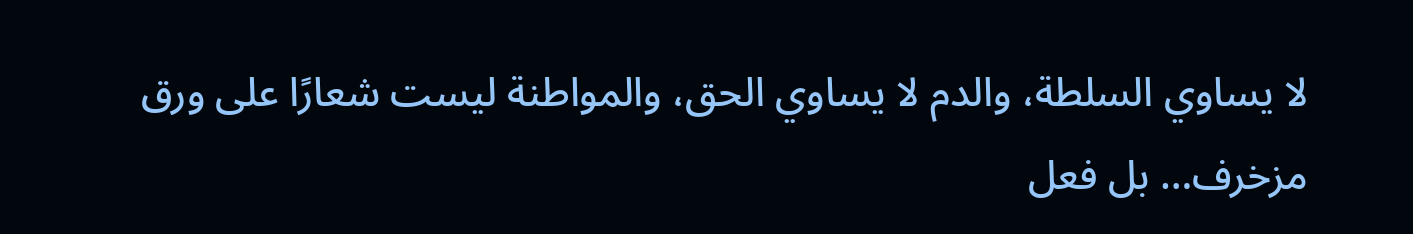لا يساوي السلطة، والدم لا يساوي الحق، والمواطنة ليست شعارًا على ورق مزخرف… بل فعل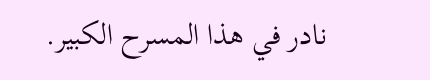نادر في هذا المسرح الكبير.